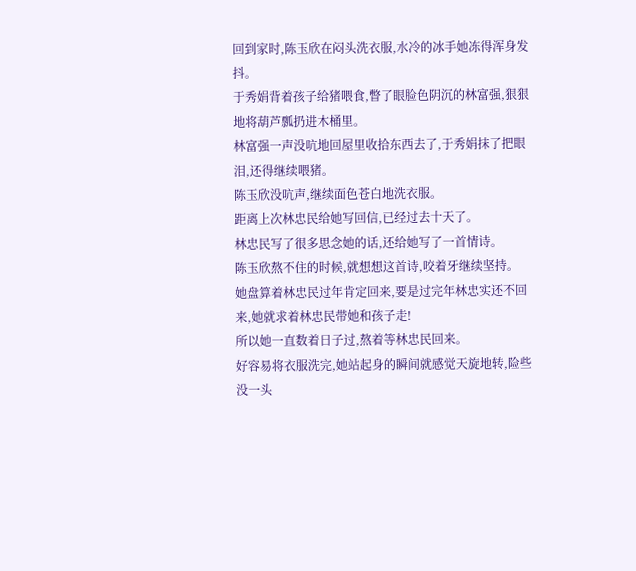回到家时,陈玉欣在闷头洗衣服,水冷的冰手她冻得浑身发抖。
于秀娟背着孩子给猪喂食,瞥了眼脸色阴沉的林富强,狠狠地将葫芦瓢扔进木桶里。
林富强一声没吭地回屋里收拾东西去了,于秀娟抹了把眼泪,还得继续喂猪。
陈玉欣没吭声,继续面色苍白地洗衣服。
距离上次林忠民给她写回信,已经过去十天了。
林忠民写了很多思念她的话,还给她写了一首情诗。
陈玉欣熬不住的时候,就想想这首诗,咬着牙继续坚持。
她盘算着林忠民过年肯定回来,要是过完年林忠实还不回来,她就求着林忠民带她和孩子走!
所以她一直数着日子过,熬着等林忠民回来。
好容易将衣服洗完,她站起身的瞬间就感觉天旋地转,险些没一头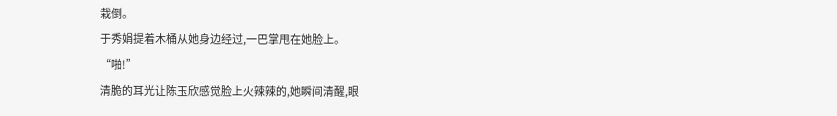栽倒。
于秀娟提着木桶从她身边经过,一巴掌甩在她脸上。
“啪!”
清脆的耳光让陈玉欣感觉脸上火辣辣的,她瞬间清醒,眼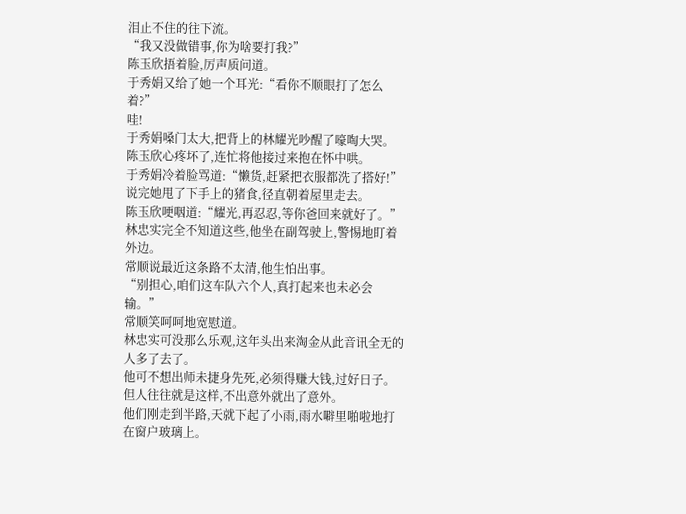泪止不住的往下流。
“我又没做错事,你为啥要打我?”
陈玉欣捂着脸,厉声质问道。
于秀娟又给了她一个耳光:“看你不顺眼打了怎么着?”
哇!
于秀娟嗓门太大,把背上的林耀光吵醒了嚎啕大哭。
陈玉欣心疼坏了,连忙将他接过来抱在怀中哄。
于秀娟冷着脸骂道:“懒货,赶紧把衣服都洗了搭好!”
说完她甩了下手上的猪食,径直朝着屋里走去。
陈玉欣哽咽道:“耀光,再忍忍,等你爸回来就好了。”
林忠实完全不知道这些,他坐在副驾驶上,警惕地盯着外边。
常顺说最近这条路不太清,他生怕出事。
“别担心,咱们这车队六个人,真打起来也未必会输。”
常顺笑呵呵地宽慰道。
林忠实可没那么乐观,这年头出来淘金从此音讯全无的人多了去了。
他可不想出师未捷身先死,必须得赚大钱,过好日子。
但人往往就是这样,不出意外就出了意外。
他们刚走到半路,天就下起了小雨,雨水噼里啪啦地打在窗户玻璃上。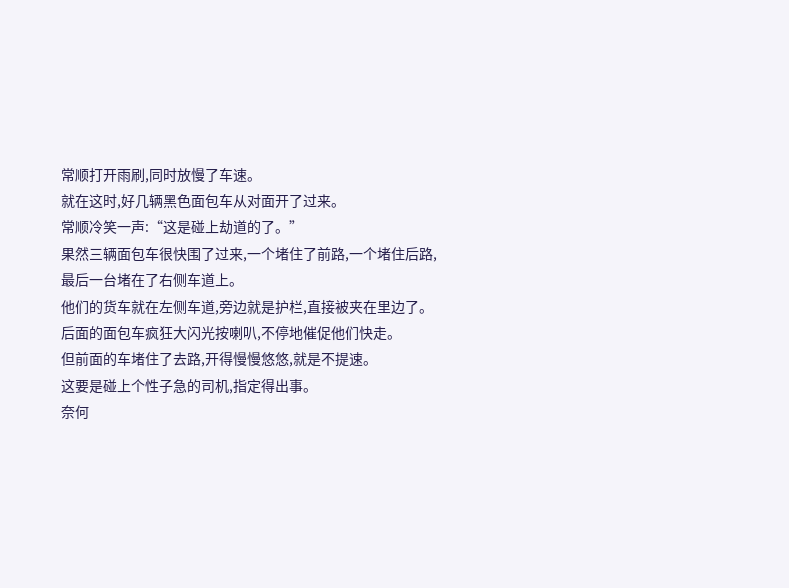常顺打开雨刷,同时放慢了车速。
就在这时,好几辆黑色面包车从对面开了过来。
常顺冷笑一声:“这是碰上劫道的了。”
果然三辆面包车很快围了过来,一个堵住了前路,一个堵住后路,最后一台堵在了右侧车道上。
他们的货车就在左侧车道,旁边就是护栏,直接被夹在里边了。
后面的面包车疯狂大闪光按喇叭,不停地催促他们快走。
但前面的车堵住了去路,开得慢慢悠悠,就是不提速。
这要是碰上个性子急的司机,指定得出事。
奈何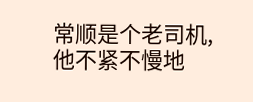常顺是个老司机,他不紧不慢地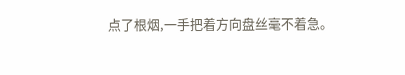点了根烟,一手把着方向盘丝毫不着急。